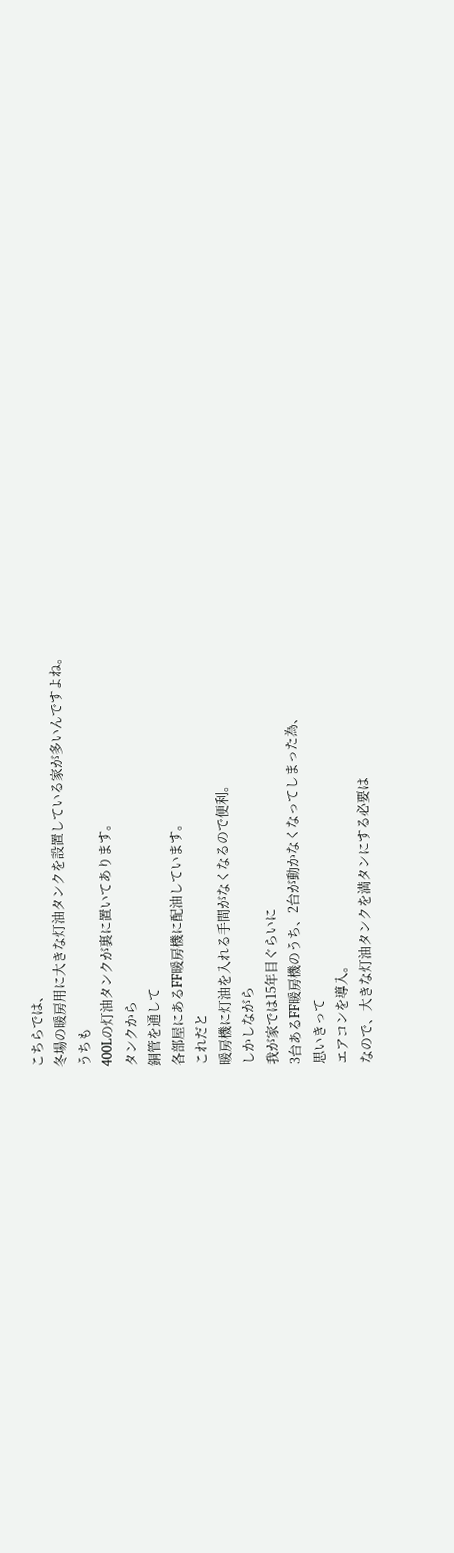こちらでは、
冬場の暖房用に大きな灯油タンクを設置している家が多いんですよね。
うちも
400Lの灯油タンクが裏に置いてあります。
タンクから
銅管を通して
各部屋にあるFF暖房機に配油しています。
これだと
暖房機に灯油を入れる手間がなくなるので便利。
しかしながら
我が家では15年目ぐらいに
3台あるFF暖房機のうち、2台が動かなくなってしまった為、
思いきって
エアコンを導入。
なので、大きな灯油タンクを満タンにする必要は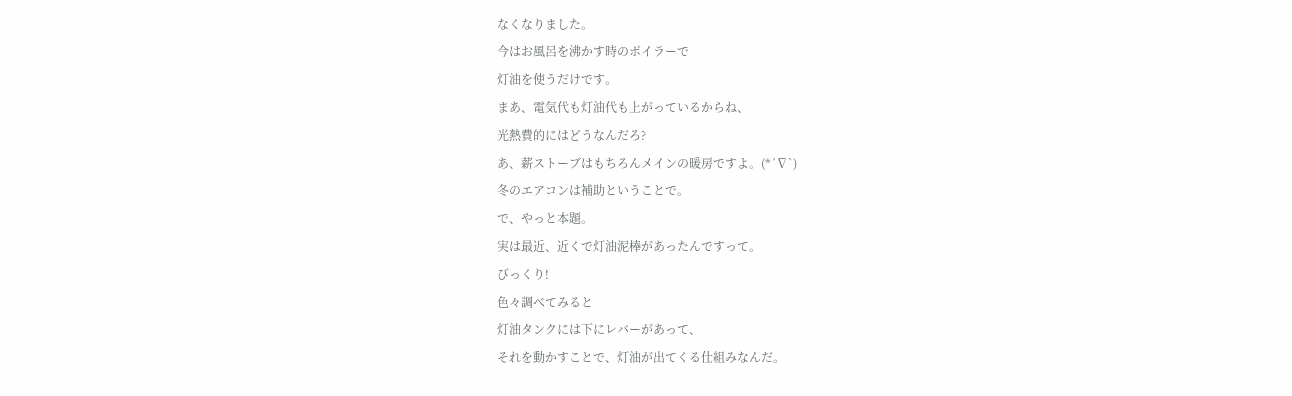なくなりました。
今はお風呂を沸かす時のボイラーで
灯油を使うだけです。
まあ、電気代も灯油代も上がっているからね、
光熱費的にはどうなんだろ?
あ、薪ストーブはもちろんメインの暖房ですよ。(*´∇`)
冬のエアコンは補助ということで。
で、やっと本題。
実は最近、近くで灯油泥棒があったんですって。
びっくり!
色々調べてみると
灯油タンクには下にレバーがあって、
それを動かすことで、灯油が出てくる仕組みなんだ。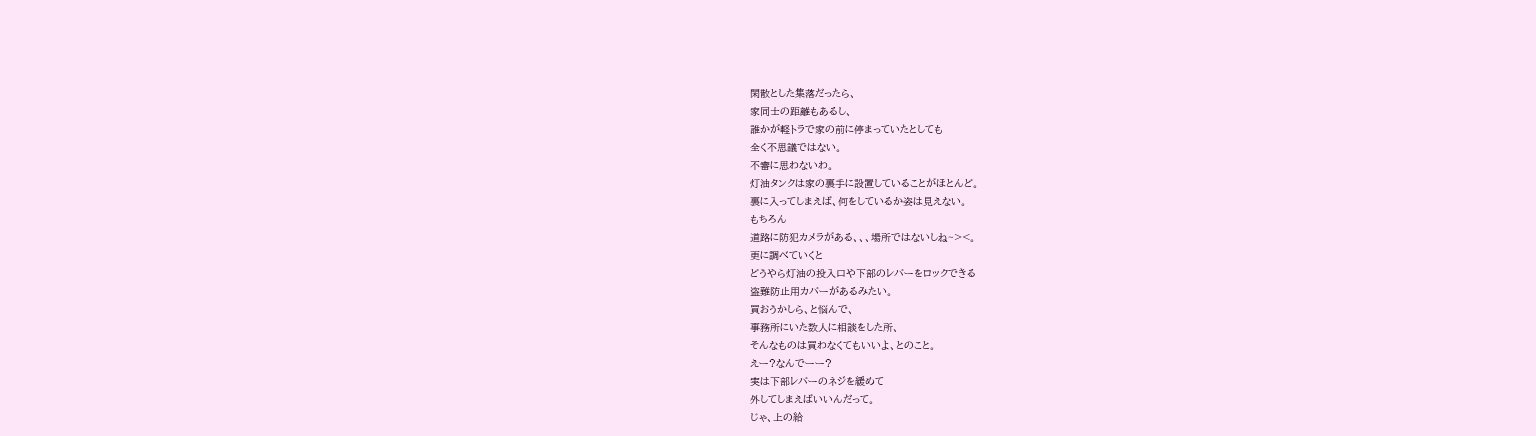閑散とした集落だったら、
家同士の距離もあるし、
誰かが軽トラで家の前に停まっていたとしても
全く不思議ではない。
不審に思わないわ。
灯油タンクは家の裏手に設置していることがほとんど。
裏に入ってしまえば、何をしているか姿は見えない。
もちろん
道路に防犯カメラがある、、、場所ではないしね~><。
更に調べていくと
どうやら灯油の投入口や下部のレバーをロックできる
盗難防止用カバーがあるみたい。
買おうかしら、と悩んで、
事務所にいた数人に相談をした所、
そんなものは買わなくてもいいよ、とのこと。
えー?なんでーー?
実は下部レバーのネジを緩めて
外してしまえばいいんだって。
じゃ、上の給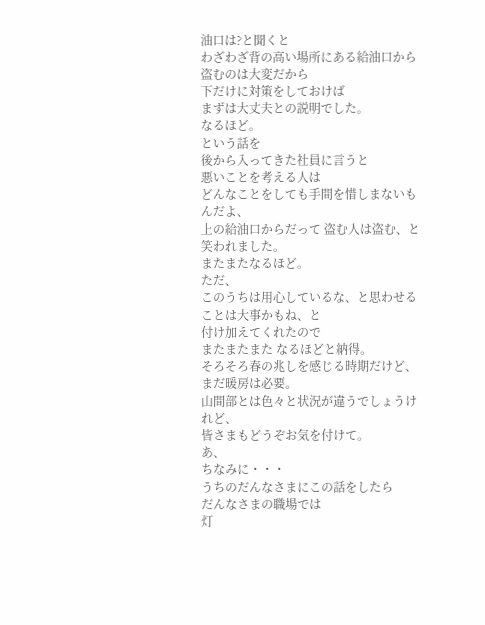油口は?と聞くと
わざわざ背の高い場所にある給油口から盗むのは大変だから
下だけに対策をしておけば
まずは大丈夫との説明でした。
なるほど。
という話を
後から入ってきた社員に言うと
悪いことを考える人は
どんなことをしても手間を惜しまないもんだよ、
上の給油口からだって 盗む人は盗む、と笑われました。
またまたなるほど。
ただ、
このうちは用心しているな、と思わせることは大事かもね、と
付け加えてくれたので
またまたまた なるほどと納得。
そろそろ春の兆しを感じる時期だけど、
まだ暖房は必要。
山間部とは色々と状況が違うでしょうけれど、
皆さまもどうぞお気を付けて。
あ、
ちなみに・・・
うちのだんなさまにこの話をしたら
だんなさまの職場では
灯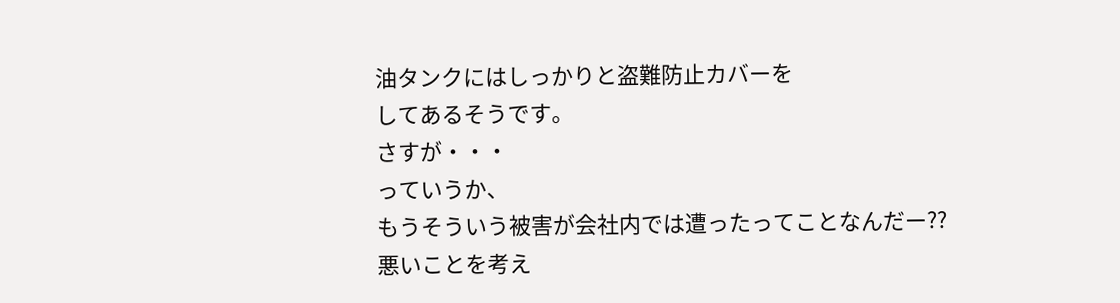油タンクにはしっかりと盗難防止カバーを
してあるそうです。
さすが・・・
っていうか、
もうそういう被害が会社内では遭ったってことなんだー??
悪いことを考え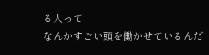る人って
なんかすごい頭を働かせているんだ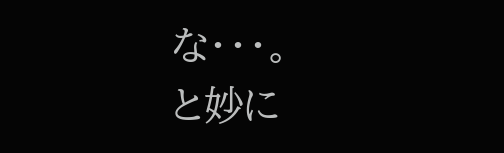な・・・。
と妙に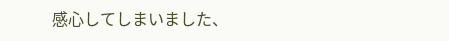感心してしまいました、